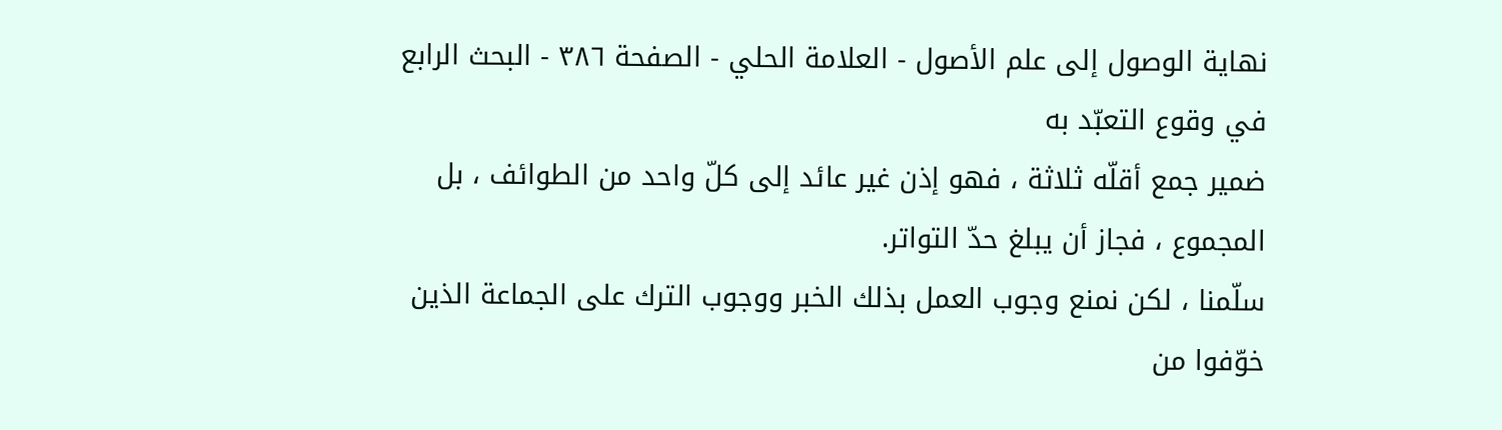نهاية الوصول إلى علم الأصول - العلامة الحلي - الصفحة ٣٨٦ - البحث الرابع في وقوع التعبّد به
ضمير جمع أقلّه ثلاثة ، فهو إذن غير عائد إلى كلّ واحد من الطوائف ، بل المجموع ، فجاز أن يبلغ حدّ التواتر.
سلّمنا ، لكن نمنع وجوب العمل بذلك الخبر ووجوب الترك على الجماعة الذين خوّفوا من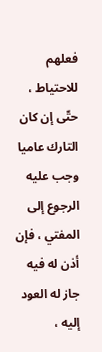فعلهم للاحتياط ، حتّى إن كان التارك عاميا وجب عليه الرجوع إلى المفتي ، فإن أذن له فيه جاز له العود إليه ،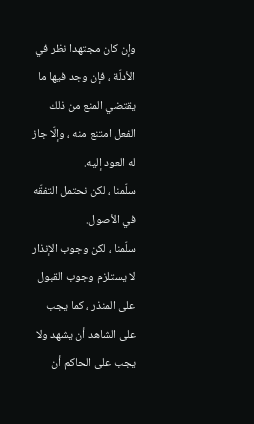وإن كان مجتهدا نظر في الأدلّة ، فإن وجد فيها ما يقتضي المنع من ذلك الفعل امتنع منه ، وإلّا جاز له العود إليه.
سلّمنا ، لكن نحتمل التفقّه في الأصول.
سلّمنا ، لكن وجوب الإنذار لا يستلزم وجوب القبول على المنذر ، كما يجب على الشاهد أن يشهد ولا يجب على الحاكم أن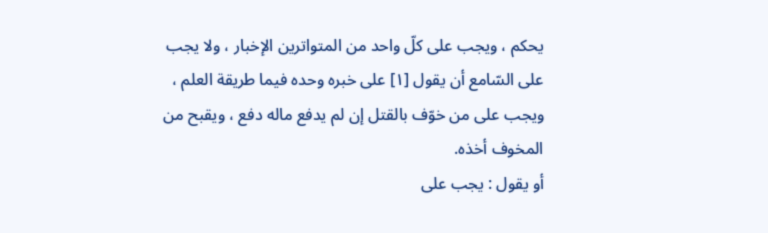يحكم ، ويجب على كلّ واحد من المتواترين الإخبار ، ولا يجب على السّامع أن يقول [١] على خبره وحده فيما طريقة العلم ، ويجب على من خوّف بالقتل إن لم يدفع ماله دفع ، ويقبح من المخوف أخذه.
أو يقول : يجب على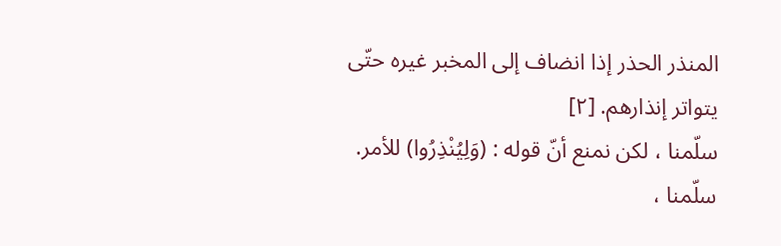المنذر الحذر إذا انضاف إلى المخبر غيره حتّى يتواتر إنذارهم. [٢]
سلّمنا ، لكن نمنع أنّ قوله : (وَلِيُنْذِرُوا) للأمر.
سلّمنا ،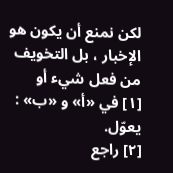لكن نمنع أن يكون هو الإخبار ، بل التخويف من فعل شيء أو
[١] في «أ» و «ب» : يعوّل.
[٢] راجع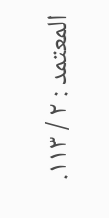المعتمد : ٢ / ١١٣.